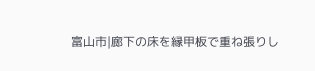富山市|廊下の床を縁甲板で重ね張りし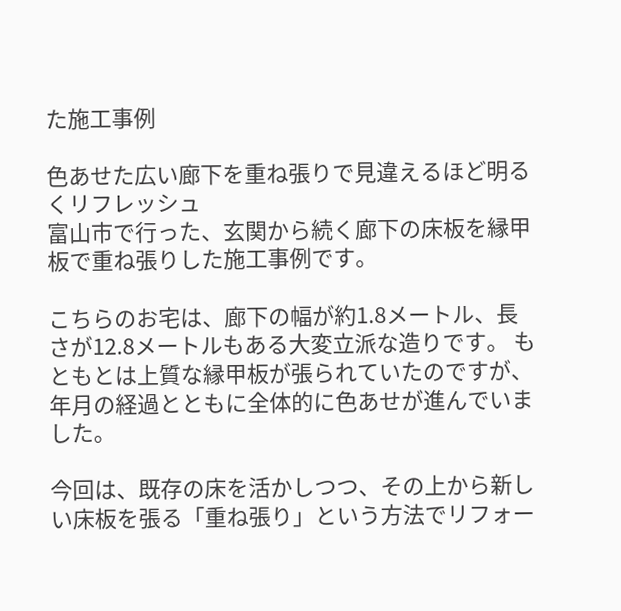た施工事例

色あせた広い廊下を重ね張りで見違えるほど明るくリフレッシュ
富山市で行った、玄関から続く廊下の床板を縁甲板で重ね張りした施工事例です。

こちらのお宅は、廊下の幅が約1.8メートル、長さが12.8メートルもある大変立派な造りです。 もともとは上質な縁甲板が張られていたのですが、年月の経過とともに全体的に色あせが進んでいました。

今回は、既存の床を活かしつつ、その上から新しい床板を張る「重ね張り」という方法でリフォー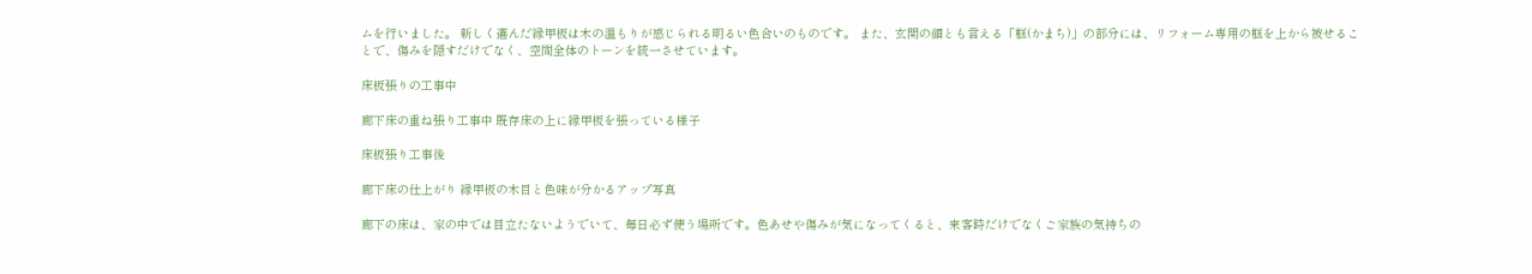ムを行いました。 新しく選んだ縁甲板は木の温もりが感じられる明るい色合いのものです。 また、玄関の顔とも言える「框(かまち)」の部分には、リフォーム専用の框を上から被せることで、傷みを隠すだけでなく、空間全体のトーンを統一させています。

床板張りの工事中

廊下床の重ね張り工事中 既存床の上に縁甲板を張っている様子

床板張り工事後

廊下床の仕上がり 縁甲板の木目と色味が分かるアップ写真

廊下の床は、家の中では目立たないようでいて、毎日必ず使う場所です。色あせや傷みが気になってくると、来客時だけでなくご家族の気持ちの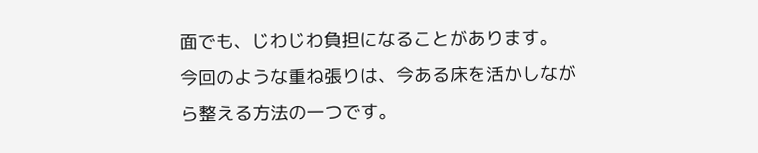面でも、じわじわ負担になることがあります。
今回のような重ね張りは、今ある床を活かしながら整える方法の一つです。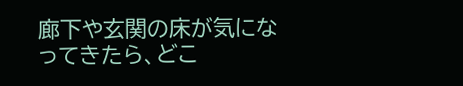廊下や玄関の床が気になってきたら、どこ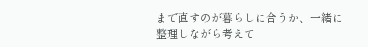まで直すのが暮らしに合うか、一緒に整理しながら考えて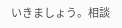いきましょう。相談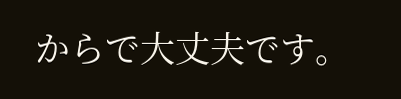からで大丈夫です。